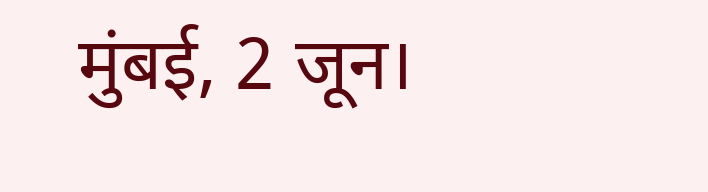मुंबई, 2 जून।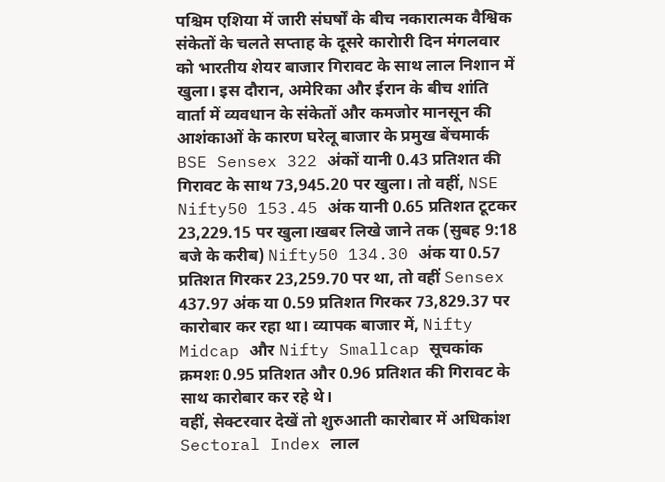पश्चिम एशिया में जारी संघर्षों के बीच नकारात्मक वैश्विक संकेतों के चलते सप्ताह के दूसरे कारोारी दिन मंगलवार को भारतीय शेयर बाजार गिरावट के साथ लाल निशान में खुला। इस दौरान, अमेरिका और ईरान के बीच शांति वार्ता में व्यवधान के संकेतों और कमजोर मानसून की आशंकाओं के कारण घरेलू बाजार के प्रमुख बेंचमार्क BSE Sensex 322 अंकों यानी 0.43 प्रतिशत की गिरावट के साथ 73,945.20 पर खुला। तो वहीं, NSE Nifty50 153.45 अंक यानी 0.65 प्रतिशत टूटकर 23,229.15 पर खुला।खबर लिखे जाने तक (सुबह 9:18 बजे के करीब) Nifty50 134.30 अंक या 0.57 प्रतिशत गिरकर 23,259.70 पर था, तो वहीं Sensex 437.97 अंक या 0.59 प्रतिशत गिरकर 73,829.37 पर कारोबार कर रहा था। व्यापक बाजार में, Nifty Midcap और Nifty Smallcap सूचकांक क्रमशः 0.95 प्रतिशत और 0.96 प्रतिशत की गिरावट के साथ कारोबार कर रहे थे।
वहीं, सेक्टरवार देखें तो शुरुआती कारोबार में अधिकांश Sectoral Index लाल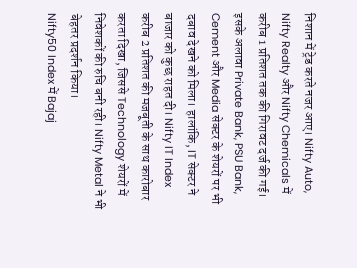निशान में ट्रेड करते नजर आए। Nifty Auto, Nifty Realty और Nifty Chemicals में करीब 1 प्रतिशत तक की गिरावट दर्ज की गई। इसके अलावा Private Bank, PSU Bank, Cement और Media सेक्टर के शेयरों पर भी दबाव देखने को मिला। हालांकि, IT सेक्टर ने बाजार को कुछ राहत दी। Nifty IT Index करीब 2 प्रतिशत की मजबूती के साथ कारोबार करता दिखा, जिससे Technology शेयरों में निवेशकों की रुचि बनी रही। Nifty Metal ने भी बेहतर प्रदर्शन किया।
Nifty50 Index में Bajaj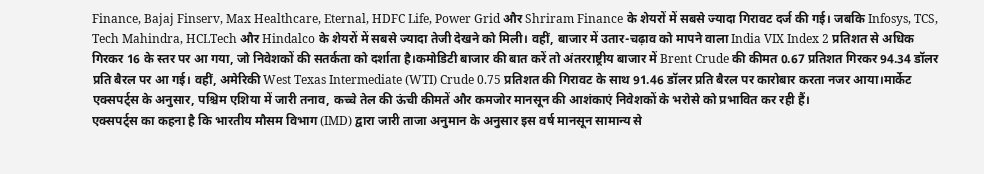Finance, Bajaj Finserv, Max Healthcare, Eternal, HDFC Life, Power Grid और Shriram Finance के शेयरों में सबसे ज्यादा गिरावट दर्ज की गई। जबकि Infosys, TCS, Tech Mahindra, HCLTech और Hindalco के शेयरों में सबसे ज्यादा तेजी देखने को मिली। वहीं, बाजार में उतार-चढ़ाव को मापने वाला India VIX Index 2 प्रतिशत से अधिक गिरकर 16 के स्तर पर आ गया, जो निवेशकों की सतर्कता को दर्शाता है।कमोडिटी बाजार की बात करें तो अंतरराष्ट्रीय बाजार में Brent Crude की कीमत 0.67 प्रतिशत गिरकर 94.34 डॉलर प्रति बैरल पर आ गई। वहीं, अमेरिकी West Texas Intermediate (WTI) Crude 0.75 प्रतिशत की गिरावट के साथ 91.46 डॉलर प्रति बैरल पर कारोबार करता नजर आया।मार्केट एक्सपर्ट्स के अनुसार, पश्चिम एशिया में जारी तनाव, कच्चे तेल की ऊंची कीमतें और कमजोर मानसून की आशंकाएं निवेशकों के भरोसे को प्रभावित कर रही हैं।
एक्सपर्ट्स का कहना है कि भारतीय मौसम विभाग (IMD) द्वारा जारी ताजा अनुमान के अनुसार इस वर्ष मानसून सामान्य से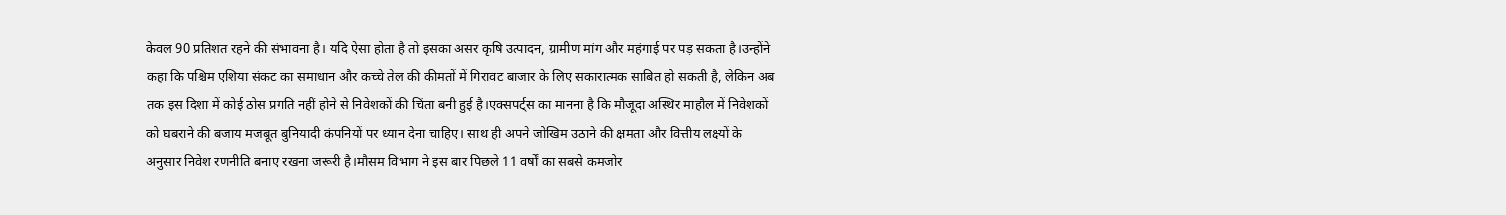केवल 90 प्रतिशत रहने की संभावना है। यदि ऐसा होता है तो इसका असर कृषि उत्पादन, ग्रामीण मांग और महंगाई पर पड़ सकता है।उन्होंने कहा कि पश्चिम एशिया संकट का समाधान और कच्चे तेल की कीमतों में गिरावट बाजार के लिए सकारात्मक साबित हो सकती है, लेकिन अब तक इस दिशा में कोई ठोस प्रगति नहीं होने से निवेशकों की चिंता बनी हुई है।एक्सपर्ट्स का मानना है कि मौजूदा अस्थिर माहौल में निवेशकों को घबराने की बजाय मजबूत बुनियादी कंपनियों पर ध्यान देना चाहिए। साथ ही अपने जोखिम उठाने की क्षमता और वित्तीय लक्ष्यों के अनुसार निवेश रणनीति बनाए रखना जरूरी है।मौसम विभाग ने इस बार पिछले 11 वर्षों का सबसे कमजोर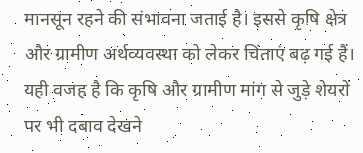मानसून रहने की संभावना जताई है। इससे कृषि क्षेत्र और ग्रामीण अर्थव्यवस्था को लेकर चिंताएं बढ़ गई हैं। यही वजह है कि कृषि और ग्रामीण मांग से जुड़े शेयरों पर भी दबाव देखने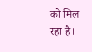को मिल रहा है।